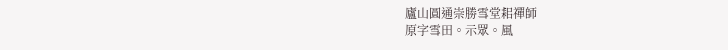廬山圓通崇勝雪堂耜禪師
原字雪田。示眾。風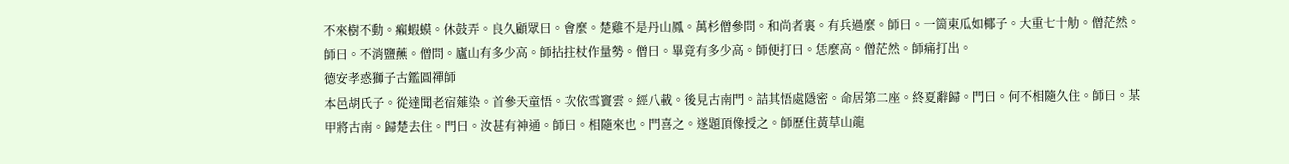不來樹不動。癩蝦蟆。休鼓弄。良久顧眾曰。會麼。楚雞不是丹山鳳。萬杉僧參問。和尚者裏。有兵過麼。師曰。一箇東瓜如椰子。大重七十觔。僧茫然。師曰。不消鹽蘸。僧問。廬山有多少高。師拈拄杖作量勢。僧曰。畢竟有多少高。師便打曰。恁麼高。僧茫然。師痛打出。
德安孝惑獅子古鑑圓禪師
本邑胡氏子。從達聞老宿薙染。首參天童悟。次依雪竇雲。經八載。後見古南門。詰其悟處隱密。命居第二座。終夏辭歸。門曰。何不相隨久住。師曰。某甲將古南。歸楚去住。門曰。汝甚有神通。師曰。相隨來也。門喜之。遂題頂像授之。師歷住黃草山龍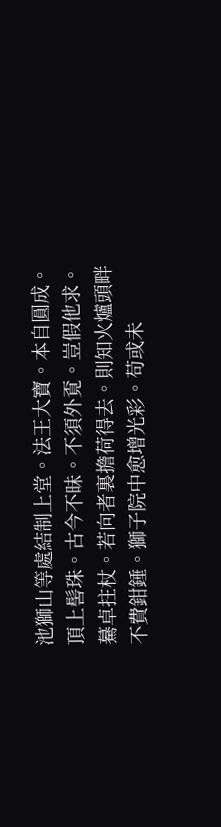池獅山等處結制上堂。法王大寶。本自圓成。頂上髻珠。古今不昧。不須外覔。豈假他求。驀卓拄杖。若向者裏擔荷得去。則知火爐頭畔不費鉗錘。獅子院中愈增光彩。苟或未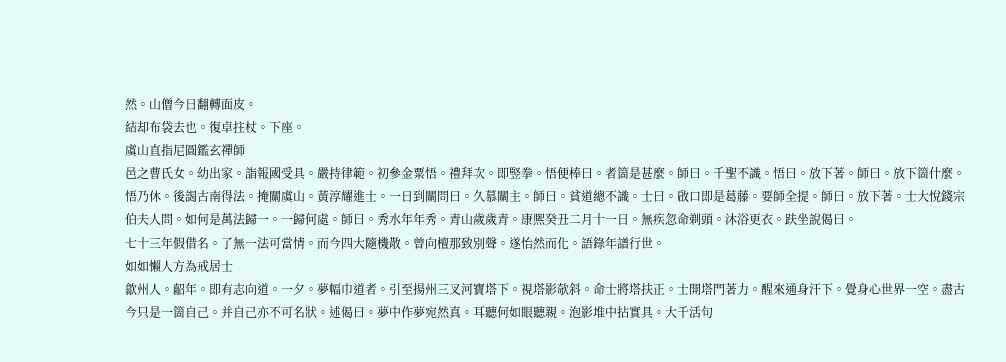然。山僧今日翻轉面皮。
結却布袋去也。復卓拄杖。下座。
虞山直指尼圓鑑玄禪師
邑之曹氏女。幼出家。詣報國受具。嚴持律範。初參金粟悟。禮拜次。即竪拳。悟便棒曰。者箇是甚麼。師曰。千聖不識。悟曰。放下著。師曰。放下箇什麼。悟乃休。後謁古南得法。掩關虞山。黃淳耀進士。一日到關問曰。久慕關主。師曰。貧道總不識。士曰。啟口即是葛藤。要師全提。師曰。放下著。士大悅錢宗伯夫人問。如何是萬法歸一。一歸何處。師曰。秀水年年秀。青山歲歲青。康熈癸丑二月十一日。無疾忽命剃頭。沐浴更衣。趺坐說偈曰。
七十三年假借名。了無一法可當情。而今四大隨機散。曾向檀那致別聲。遂怡然而化。語錄年譜行世。
如如懶人方為戒居士
歙州人。齠年。即有志向道。一夕。夢幅巾道者。引至揚州三叉河寶塔下。視塔影欹斜。命士將塔扶正。士開塔門著力。醒來通身汗下。覺身心世界一空。盡古今只是一箇自己。并自己亦不可名狀。述偈曰。夢中作夢宛然真。耳聽何如眼聽親。泡影堆中拈實具。大千活句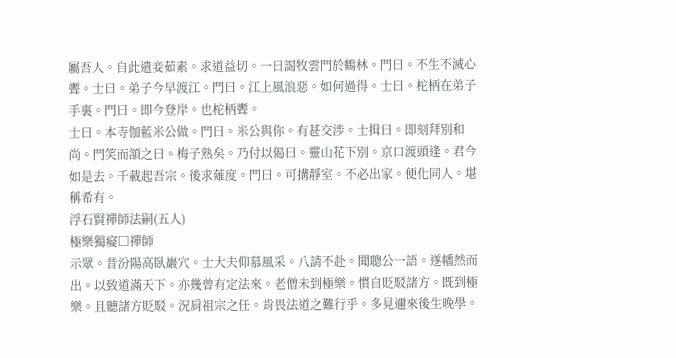屬吾人。自此遣妾茹素。求道益切。一日謁牧雲門於鶴林。門曰。不生不滅心聻。士曰。弟子今早渡江。門曰。江上風浪惡。如何過得。士曰。柁柄在弟子手裏。門曰。即今登岸。也柁柄聻。
士曰。本寺伽藍米公做。門曰。米公與你。有甚交涉。士揖曰。即刻拜別和尚。門笑而頷之曰。梅子熟矣。乃付以偈曰。靈山花下別。京口渡頭逢。君今如是去。千載起吾宗。後求薙度。門曰。可搆靜室。不必出家。便化同人。堪稱希有。
浮石賢禪師法嗣(五人)
極樂獨癡□禪師
示眾。昔汾陽高臥巖穴。士大夫仰慕風采。八請不赴。聞聰公一語。遂幡然而出。以致道滿天下。亦幾曾有定法來。老僧未到極樂。慣自貶駁諸方。既到極樂。且聽諸方貶駁。況肩祖宗之任。肯畏法道之難行乎。多見邇來後生晚學。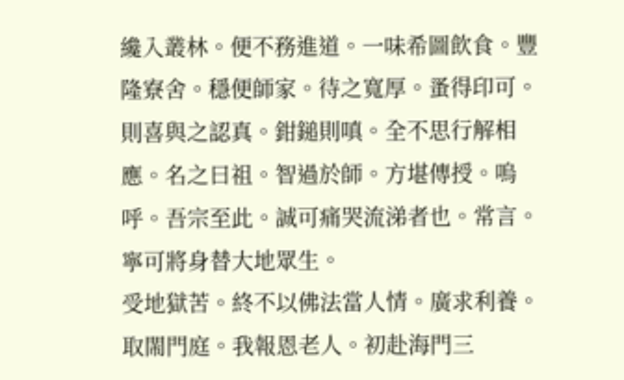纔入叢林。便不務進道。一味希圖飲食。豐隆寮舍。穩便師家。待之寬厚。蚤得印可。則喜與之認真。鉗鎚則嗔。全不思行解相應。名之曰祖。智過於師。方堪傳授。嗚呼。吾宗至此。誠可痛哭流涕者也。常言。寧可將身替大地眾生。
受地獄苦。終不以佛法當人情。廣求利養。取閙門庭。我報恩老人。初赴海門三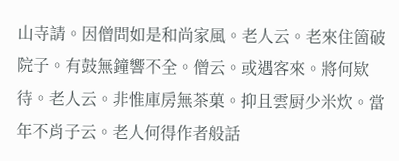山寺請。因僧問如是和尚家風。老人云。老來住箇破院子。有鼓無鐘響不全。僧云。或遇客來。將何欵待。老人云。非惟庫房無茶菓。抑且雲厨少米炊。當年不肖子云。老人何得作者般話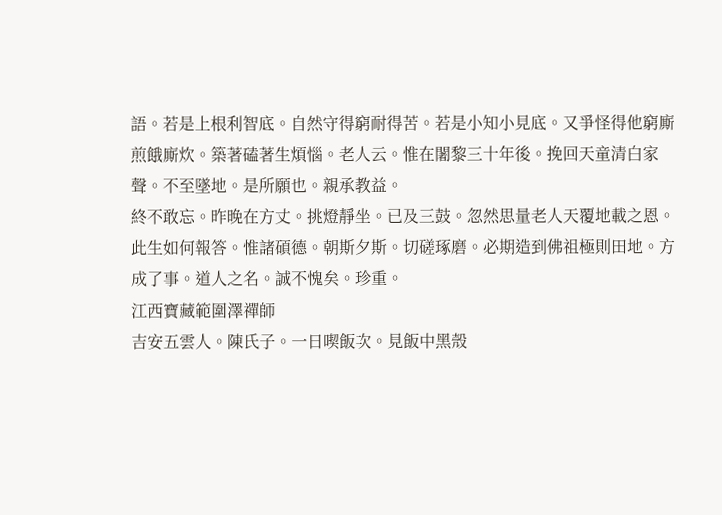語。若是上根利智底。自然守得窮耐得苦。若是小知小見底。又爭怪得他窮廝煎餓廝炊。築著磕著生煩惱。老人云。惟在闍黎三十年後。挽回天童清白家聲。不至墜地。是所願也。親承教益。
終不敢忘。昨晚在方丈。挑燈靜坐。已及三鼓。忽然思量老人天覆地載之恩。此生如何報答。惟諸碩德。朝斯夕斯。切磋琢磨。必期造到佛祖極則田地。方成了事。道人之名。誠不愧矣。珍重。
江西寶藏範圍澤禪師
吉安五雲人。陳氏子。一日喫飯次。見飯中黑殼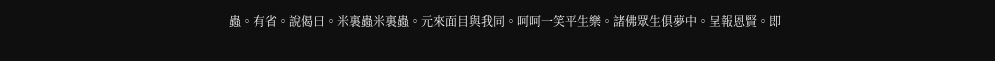蟲。有省。說偈曰。米裏蟲米裏蟲。元來面目與我同。呵呵一笑平生樂。諸佛眾生俱夢中。呈報恩賢。即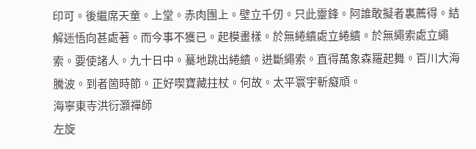印可。後繼席天童。上堂。赤肉團上。壁立千仞。只此靈鋒。阿誰敢擬者裏薦得。結解迷悟向甚處著。而今事不獲已。起模畫樣。於無綣繢處立綣繢。於無繩索處立繩索。要使諸人。九十日中。驀地跳出綣繢。迸斷繩索。直得萬象森羅起舞。百川大海騰波。到者箇時節。正好喫寶藏拄杖。何故。太平寰宇斬癡頑。
海寧東寺洪衍灝禪師
左旋